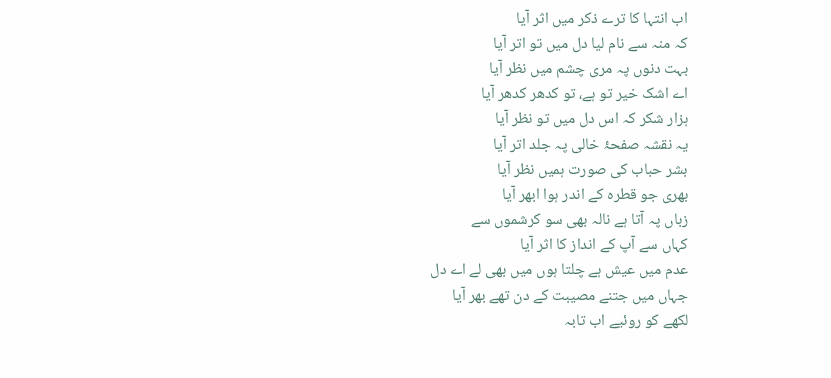اب انتہا کا ترے ذکر میں اثر آیا
کہ منہ سے نام لیا دل میں تو اتر آیا
بہت دنوں پہ مری چشم میں نظر آیا
اے اشک خیر تو ہے، تو کدھر کدھر آیا
ہزار شکر کہ اس دل میں تو نظر آیا
یہ نقشہ صفحۂ خالی پہ جلد اتر آیا
بشر حباب کی صورت ہمیں نظر آیا
بھری جو قطرہ کے اندر ہوا ابھر آیا
زباں پہ آتا ہے نالہ بھی سو کرشموں سے
کہاں سے آپ کے انداز کا اثر آیا
عدم میں عیش ہے چلتا ہوں میں بھی لے اے دل
جہاں میں جتنے مصیبت کے دن تھے بھر آیا
لکھے کو روئیے اب تابہ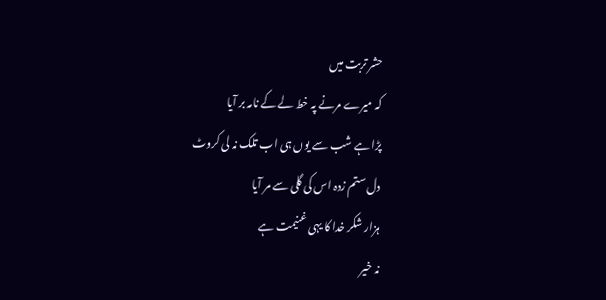حشر تربت میں
کہ میرے مرنے پہ خط لے کے نامہ بر آیا
پڑا ہے شب سے یوں ہی اب تلک نہ لی کروٹ
دل ستم زدہ اس کی گلی سے مر آیا
ہزار شکر خدا کا یہی غنیمت ہے
نہ خیر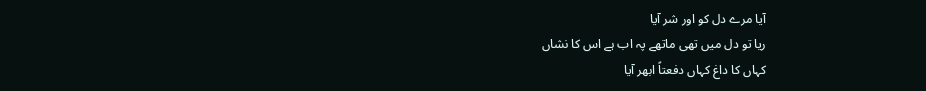آیا مرے دل کو اور شر آیا
ریا تو دل میں تھی ماتھے پہ اب ہے اس کا نشاں
کہاں کا داغ کہاں دفعتاً ابھر آیا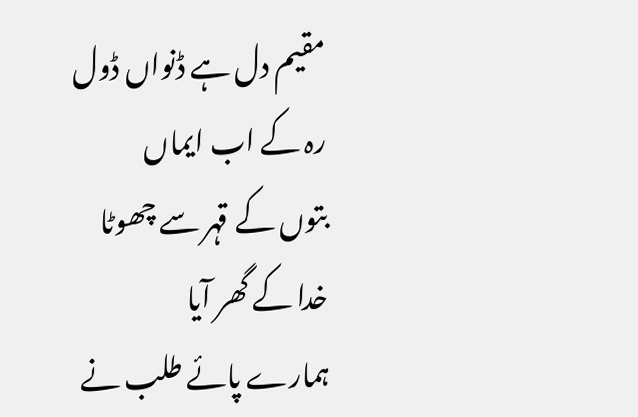مقیم دل ہے ڈنواں ڈول رہ کے اب ایماں
بتوں کے قہر سے چھوٹا خدا کے گھر آیا
ہمارے پائے طلب نے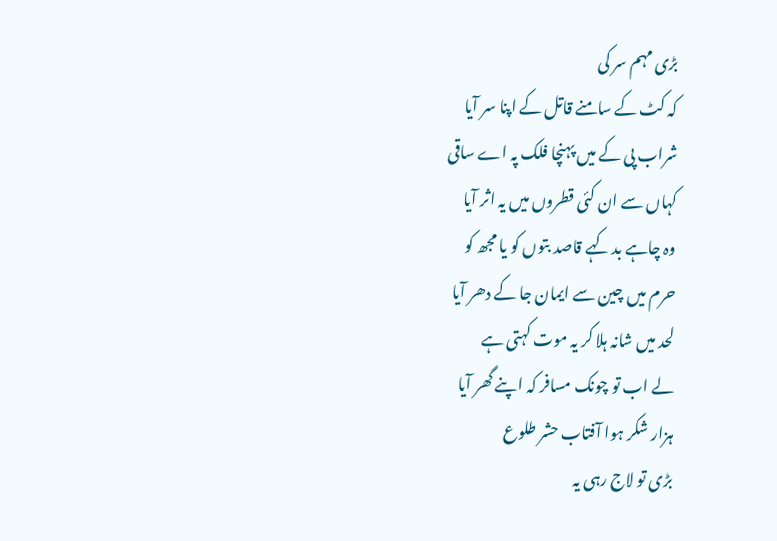بڑی مہم سر کی
کہ کٹ کے سامنے قاتل کے اپنا سر آیا
شراب پی کے میں پہنچا فلک پہ اے ساقی
کہاں سے ان کئی قطروں میں یہ اثر آیا
وہ چاہے بد کہے قاصد بتوں کو یا مجھ کو
حرم میں چین سے ایمان جا کے دھر آیا
لحد میں شانہ ہلا کر یہ موت کہتی ہے
لے اب تو چونک مسافر کہ اپنے گھر آیا
ہزار شکر ہوا آفتاب حشر طلوع
بڑی تو لاج رہی یہ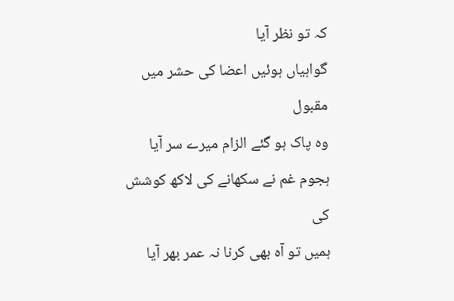کہ تو نظر آیا
گواہیاں ہوئیں اعضا کی حشر میں مقبول
وہ پاک ہو گئے الزام میرے سر آیا
ہجوم غم نے سکھانے کی لاکھ کوشش کی
ہمیں تو آہ بھی کرنا نہ عمر بھر آیا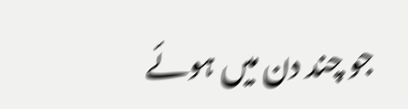جو چند دن میں ہوئے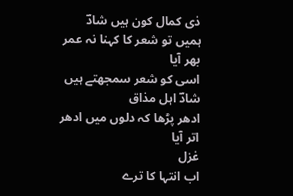ذی کمال کون ہیں شادؔ
ہمیں تو شعر کا کہنا نہ عمر بھر آیا
اسی کو شعر سمجھتے ہیں شادؔ اہل مذاق
ادھر پڑھا کہ دلوں میں ادھر اتر آیا
غزل
اب انتہا کا ترے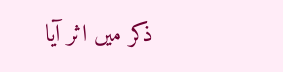ذکر میں اثر آیا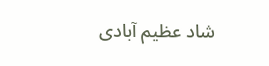شاد عظیم آبادی